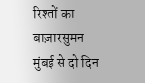रिश्तों का बाज़ारसुमन मुंबई से दो दिन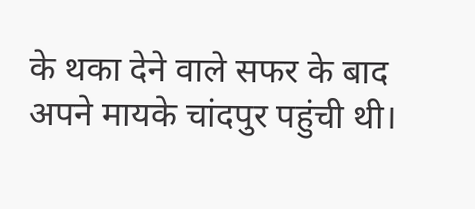के थका देने वाले सफर के बाद अपने मायके चांदपुर पहुंची थी।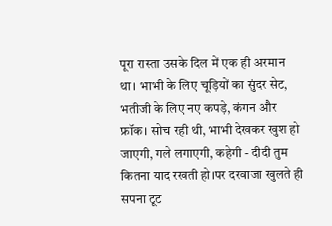पूरा रास्ता उसके दिल में एक ही अरमान था। भाभी के लिए चूड़ियों का सुंदर सेट, भतीजी के लिए नए कपड़े, कंगन और फ्रॉक। सोच रही थी, भाभी देखकर खुश हो जाएगी, गले लगाएगी, कहेगी - दीदी तुम कितना याद रखती हो।पर दरवाजा खुलते ही सपना टूट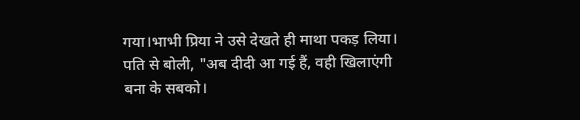गया।भाभी प्रिया ने उसे देखते ही माथा पकड़ लिया। पति से बोली, "अब दीदी आ गई हैं, वही खिलाएंगी बना के सबको।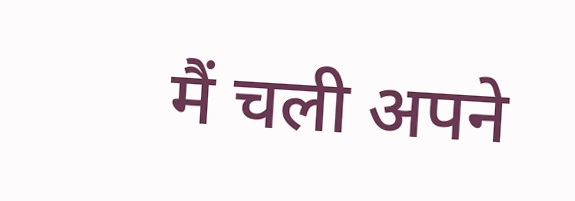मैं चली अपने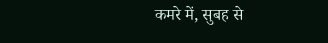कमरे में, सुबह से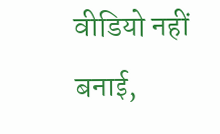वीडियो नहीं बनाई,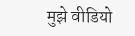मुझे वीडियो